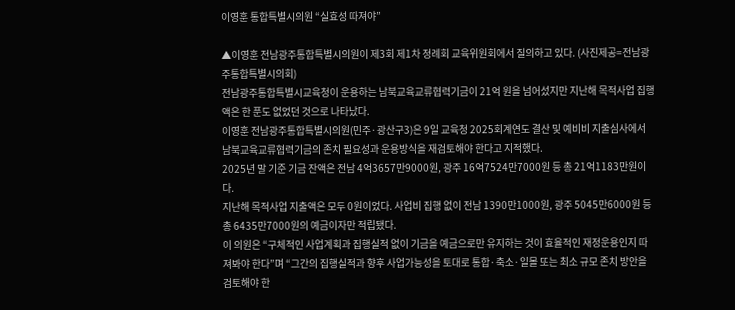이영훈 통합특별시의원 “실효성 따져야”

▲이영훈 전남광주통합특별시의원이 제3회 제1차 정례회 교육위원회에서 질의하고 있다. (사진제공=전남광주통합특별시의회)
전남광주통합특별시교육청이 운용하는 남북교육교류협력기금이 21억 원을 넘어섰지만 지난해 목적사업 집행액은 한 푼도 없었던 것으로 나타났다.
이영훈 전남광주통합특별시의원(민주·광산구3)은 9일 교육청 2025회계연도 결산 및 예비비 지출심사에서 남북교육교류협력기금의 존치 필요성과 운용방식을 재검토해야 한다고 지적했다.
2025년 말 기준 기금 잔액은 전남 4억3657만9000원, 광주 16억7524만7000원 등 총 21억1183만원이다.
지난해 목적사업 지출액은 모두 0원이었다. 사업비 집행 없이 전남 1390만1000원, 광주 5045만6000원 등 총 6435만7000원의 예금이자만 적립됐다.
이 의원은 “구체적인 사업계획과 집행실적 없이 기금을 예금으로만 유지하는 것이 효율적인 재정운용인지 따져봐야 한다”며 “그간의 집행실적과 향후 사업가능성을 토대로 통합·축소·일몰 또는 최소 규모 존치 방안을 검토해야 한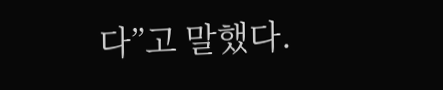다”고 말했다.